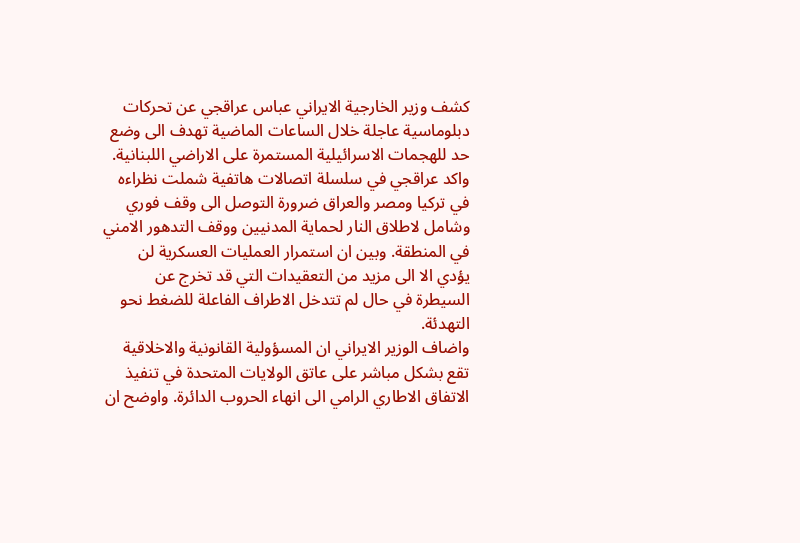كشف وزير الخارجية الايراني عباس عراقجي عن تحركات دبلوماسية عاجلة خلال الساعات الماضية تهدف الى وضع حد للهجمات الاسرائيلية المستمرة على الاراضي اللبنانية. واكد عراقجي في سلسلة اتصالات هاتفية شملت نظراءه في تركيا ومصر والعراق ضرورة التوصل الى وقف فوري وشامل لاطلاق النار لحماية المدنيين ووقف التدهور الامني في المنطقة. وبين ان استمرار العمليات العسكرية لن يؤدي الا الى مزيد من التعقيدات التي قد تخرج عن السيطرة في حال لم تتدخل الاطراف الفاعلة للضغط نحو التهدئة.
واضاف الوزير الايراني ان المسؤولية القانونية والاخلاقية تقع بشكل مباشر على عاتق الولايات المتحدة في تنفيذ الاتفاق الاطاري الرامي الى انهاء الحروب الدائرة. واوضح ان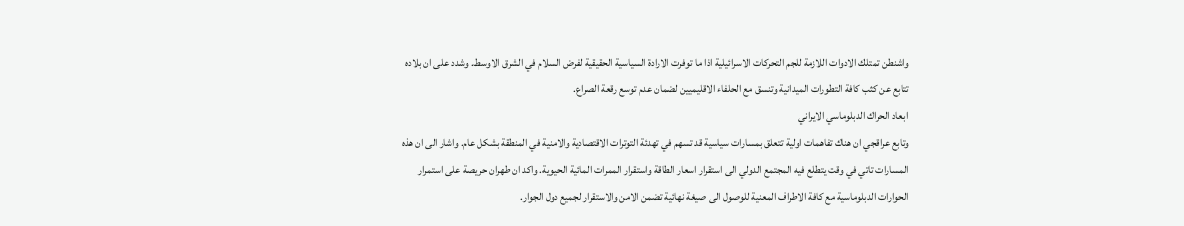واشنطن تمتلك الادوات اللازمة للجم التحركات الاسرائيلية اذا ما توفرت الارادة السياسية الحقيقية لفرض السلام في الشرق الاوسط. وشدد على ان بلاده تتابع عن كثب كافة التطورات الميدانية وتنسق مع الحلفاء الاقليميين لضمان عدم توسع رقعة الصراع.
ابعاد الحراك الدبلوماسي الايراني
وتابع عراقجي ان هناك تفاهمات اولية تتعلق بمسارات سياسية قد تسهم في تهدئة التوترات الاقتصادية والامنية في المنطقة بشكل عام. واشار الى ان هذه المسارات تاتي في وقت يتطلع فيه المجتمع الدولي الى استقرار اسعار الطاقة واستقرار الممرات المائية الحيوية. واكد ان طهران حريصة على استمرار الحوارات الدبلوماسية مع كافة الاطراف المعنية للوصول الى صيغة نهائية تضمن الامن والاستقرار لجميع دول الجوار.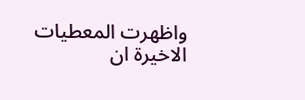واظهرت المعطيات الاخيرة ان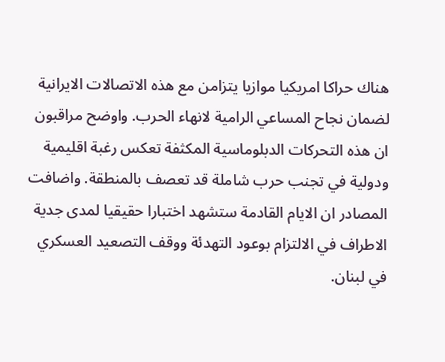هناك حراكا امريكيا موازيا يتزامن مع هذه الاتصالات الايرانية لضمان نجاح المساعي الرامية لانهاء الحرب. واوضح مراقبون ان هذه التحركات الدبلوماسية المكثفة تعكس رغبة اقليمية ودولية في تجنب حرب شاملة قد تعصف بالمنطقة. واضافت المصادر ان الايام القادمة ستشهد اختبارا حقيقيا لمدى جدية الاطراف في الالتزام بوعود التهدئة ووقف التصعيد العسكري في لبنان.